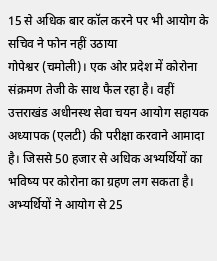15 से अधिक बार कॉल करने पर भी आयोग के सचिव ने फोन नहीं उठाया
गोपेश्वर (चमोली)। एक ओर प्रदेश में कोरोना संक्रमण तेजी के साथ फैल रहा है। वहीं उत्तराखंड अधीनस्थ सेवा चयन आयोग सहायक अध्यापक (एलटी) की परीक्षा करवाने आमादा है। जिससे 50 हजार से अधिक अभ्यर्थियों का भविष्य पर कोरोना का ग्रहण लग सकता है। अभ्यर्थियों ने आयोग से 25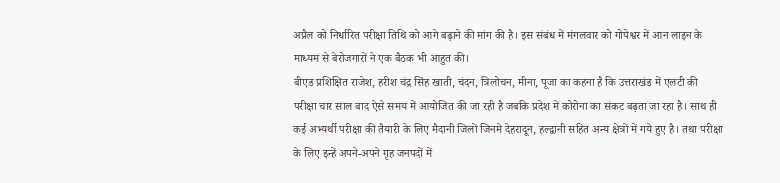अप्रैल को निर्धारित परीक्षा तिथि को आगे बढ़ाने की मांग की है। इस संबंध में मंगलवार को गोपेश्वर में आन लाइन के माध्यम से बेरोजगारों ने एक बैठक भी आहुत की।
बीएड प्रशिक्षित राजेश, हरीश चंद्र सिंह खाती, चंदन, त्रिलोचन, मीना, पूजा का कहना है कि उत्तराखंड में एलटी की परीक्षा चार साल बाद ऐसे समय में आयोजित की जा रही है जबकि प्रदेश में कोरोना का संकट बढ़ता जा रहा है। साथ ही कई अभ्यर्थी परीक्षा की तैयारी के लिए मैदानी जिलों जिनमे देहरादून, हल्द्वानी सहित अन्य क्षेत्रों में गये हुए है। तथा परीक्षा के लिए इन्हें अपने-अपने गृह जनपदों में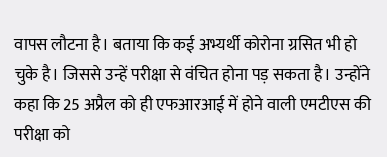वापस लौटना है। बताया कि कई अभ्यर्थी कोरोना ग्रसित भी हो चुके है। जिससे उन्हें परीक्षा से वंचित होना पड़ सकता है। उन्होंने कहा कि 25 अप्रैल को ही एफआरआई में होने वाली एमटीएस की परीक्षा को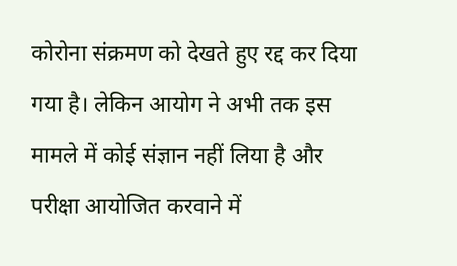कोरोना संक्रमण को देखते हुए रद्द कर दिया गया है। लेकिन आयोग ने अभी तक इस मामले में कोई संज्ञान नहीं लिया है और परीक्षा आयोजित करवाने में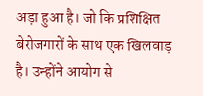अड़ा हुआ है। जो कि प्रशिक्षित बेरोजगारों के साथ एक खिलवाड़ है। उन्होंने आयोग से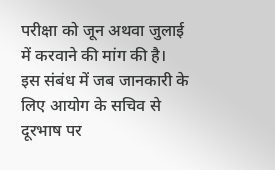परीक्षा को जून अथवा जुलाई में करवाने की मांग की है।
इस संबंध में जब जानकारी के लिए आयोग के सचिव से दूरभाष पर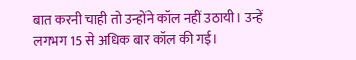बात करनी चाही तो उन्होंने कॉल नहीं उठायी। उन्हें लगभग 15 से अधिक बार कॉल की गई।